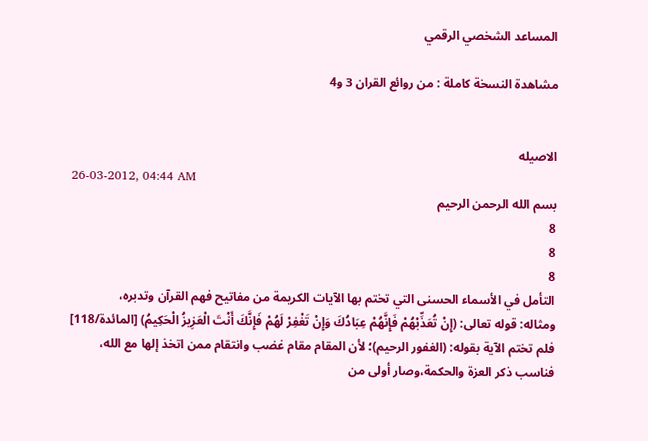المساعد الشخصي الرقمي

مشاهدة النسخة كاملة : من روائع القران 3 و4


الاصيله
26-03-2012, 04:44 AM
بسم الله الرحمن الرحيم
8
8
8
التأمل في الأسماء الحسنى التي تختم بها الآيات الكريمة من مفاتيح فهم القرآن وتدبره،
ومثاله: قوله تعالى: (إِنْ تُعَذِّبْهُمْ فَإِنَّهُمْ عِبَادُكَ وَإِنْ تَغْفِرْ لَهُمْ فَإِنَّكَ أَنْتَ الْعَزِيزُ الْحَكِيمُ) [المائدة/118]
فلم تختم الآية بقوله: (الغفور الرحيم)؛ لأن المقام مقام غضب وانتقام ممن اتخذ إلها مع الله،
فناسب ذكر العزة والحكمة،وصار أولى من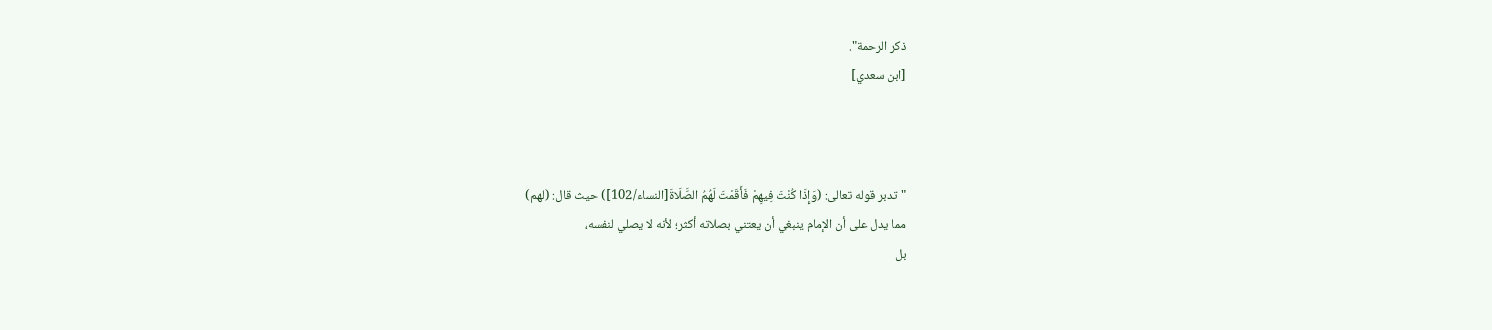ذكر الرحمة".
[ابن سعدي]



"تدبر قوله تعالى: (وَإِذَا كُنْتَ فِيهِمْ فَأَقَمْتَ لَهُمُ الصَّلَاةَ[النساء/102]) حيث قال: (لهم)
مما يدل على أن الإمام ينبغي أن يعتني بصلاته أكثر؛ لأنه لا يصلي لنفسه،
بل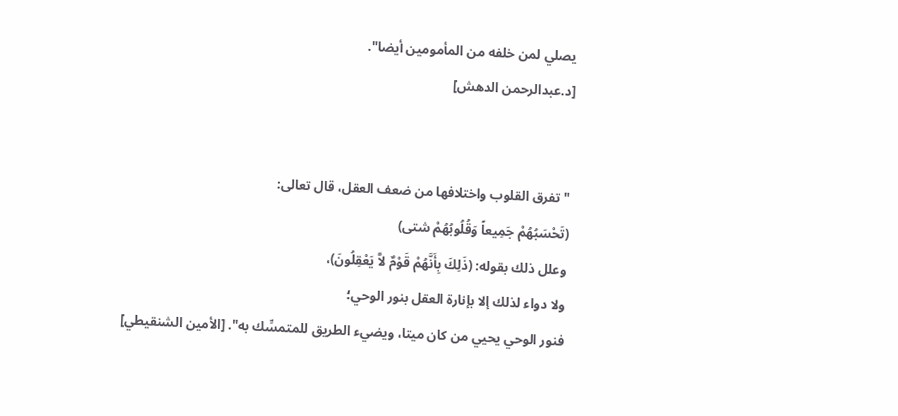يصلي لمن خلفه من المأمومين أيضا".
[د.عبدالرحمن الدهش]


"تفرق القلوب واختلافها من ضعف العقل، قال تعالى:
(تَحْسَبُهُمْ جَمِيعاً وَقُلُوبُهُمْ شتى)
وعلل ذلك بقوله: (ذَلِكَ بِأَنَّهُمْ قَوْمٌ لاَّ يَعْقِلُونَ)،
ولا دواء لذلك إلا بإنارة العقل بنور الوحي؛
فنور الوحي يحيي من كان ميتا، ويضيء الطريق للمتمسِّك به". [الأمين الشنقيطي]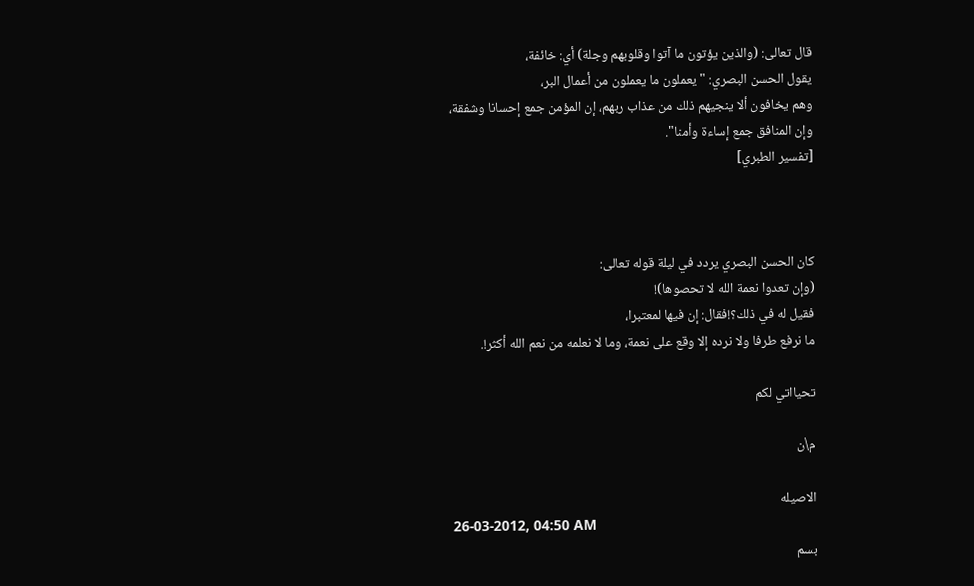قال تعالى: (والذين يؤتون ما آتوا وقلوبهم وجلة) أي: خائفة،
يقول الحسن البصري: "يعملون ما يعملون من أعمال البر،
وهم يخافون ألا ينجيهم ذلك من عذاب ربهم، إن المؤمن جمع إحسانا وشفقة،
وإن المنافق جمع إساءة وأمنا".
[تفسير الطبري]



كان الحسن البصري يردد في ليلة قوله تعالى:
(وإن تعدوا نعمة الله لا تحصوها)!
فقيل له في ذلك؟!فقال: إن فيها لمعتبرا،
ما نرفع طرفا ولا نرده إلا وقع على نعمة، وما لا نعلمه من نعم الله أكثر!.

تحيااتي لكم

م\ن

الاصيله
26-03-2012, 04:50 AM
بسم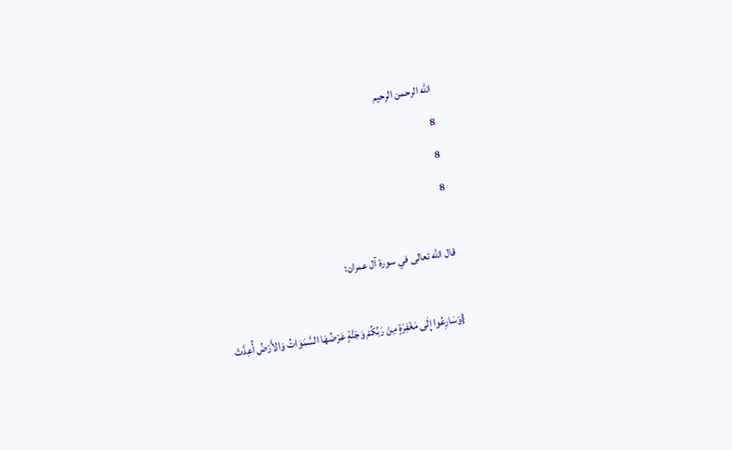الله الرحمن الرحيم
8
8
8

قال الله تعالى في سورة آل عمران:

{وَسَارِعُوا إِلَى مَغْفِرَةٍ مِنْ رَبِّكُمْ وَجَنَّةٍ عَرْضُهَا السَّمَوَاتُ وَالأَرْضُ أُعِدَّتْ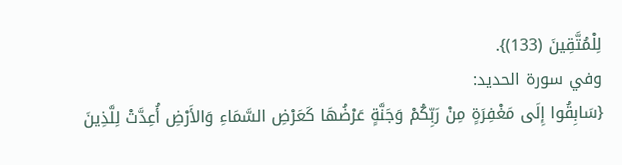لِلْمُتَّقِينَ (133)}.
وفي سورة الحديد:
{سَابِقُوا إِلَى مَغْفِرَةٍ مِنْ رَبِّكُمْ وَجَنَّةٍ عَرْضُهَا كَعَرْضِ السَّمَاءِ وَالأَرْضِ أُعِدَّتْ لِلَّذِينَ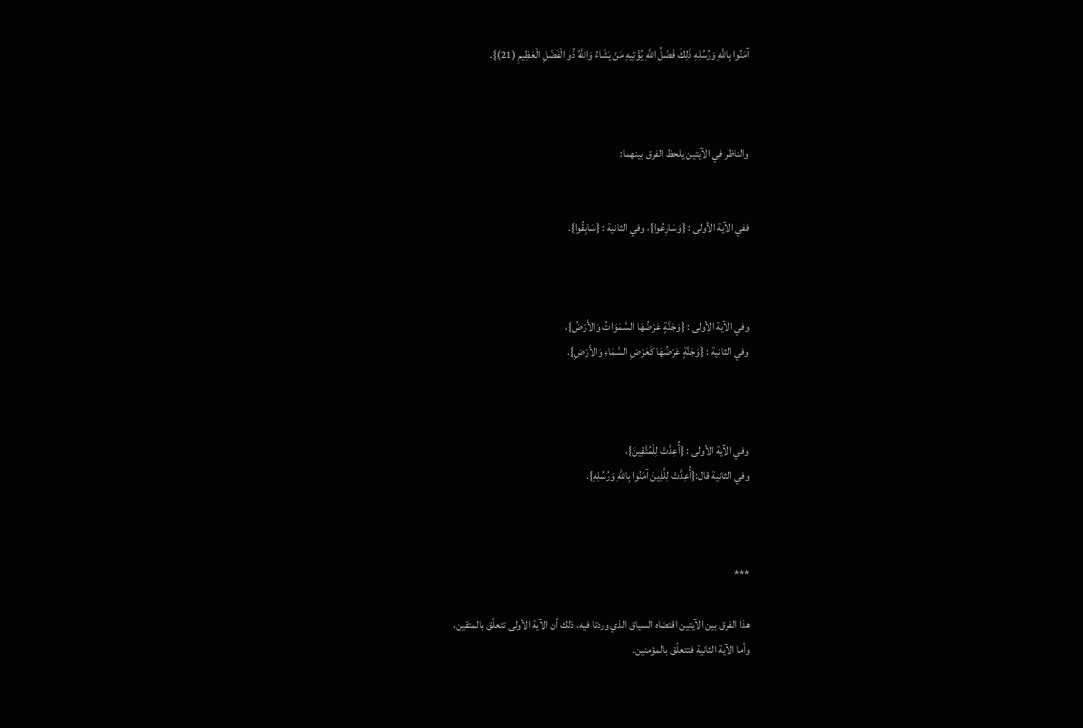آمَنُوا بِاللَّهِ وَرُسُلِهِ ذَلِكَ فَضْلُ اللَّهِ يُؤْتِيهِ مَنْ يَشَاءُ وَاللَّهُ ذُو الْفَضْلِ الْعَظِيمِ (21)}.



والناظر في الآيتين يلحظ الفرق بينهما:


ففي الآية الأولى : {وَسَارِعُوا}، وفي الثانية : {سَابِقُوا}.



وفي الآية الأولى : {وَجَنَّةٍ عَرْضُهَا السَّمَوَاتُ وَالأَرْضُ}،
وفي الثانية : {وَجَنَّةٍ عَرْضُهَا كَعَرْضِ السَّمَاءِ وَالأَرْضِ}.



وفي الآية الأولى : {أُعِدَّتْ لِلْمُتَّقِينَ}،
وفي الثانية قال:{أُعِدَّتْ لِلَّذِينَ آمَنُوا بِاللَّهِ وَرُسُلِهِ}.



***

هذا الفرق بين الآيتين اقتضاه السياق الذي وردتا فيه، ذلك أن الآية الأولى تتعلّق بالمتقين،
وأما الآية الثانية فتتعلّق بالمؤمنين.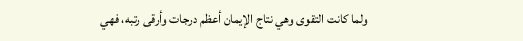ولما كانت التقوى وهي نتاج الإيمان أعظم درجات وأرقى رتبه، فهي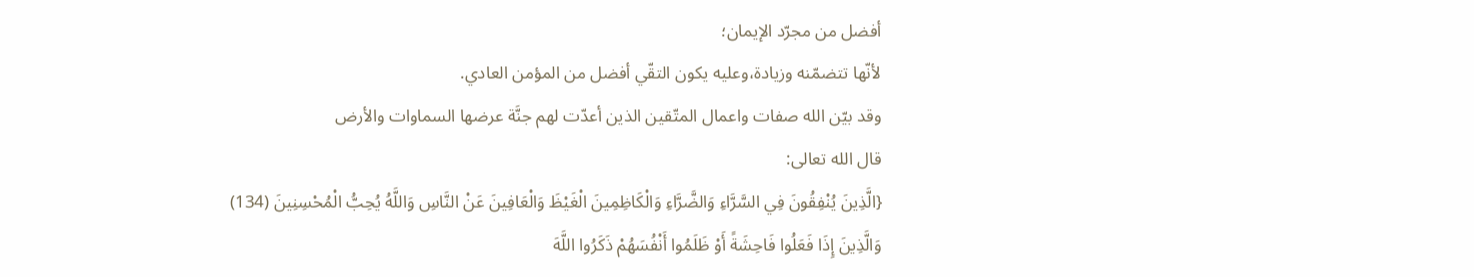أفضل من مجرّد الإيمان؛
لأنّها تتضمّنه وزيادة،وعليه يكون التقّي أفضل من المؤمن العادي.
وقد بيّن الله صفات واعمال المتّقين الذين أعدّت لهم جنَّة عرضها السماوات والأرض
قال الله تعالى:
{الَّذِينَ يُنْفِقُونَ فِي السَّرَّاءِ وَالضَّرَّاءِ وَالْكَاظِمِينَ الْغَيْظَ وَالْعَافِينَ عَنْ النَّاسِ وَاللَّهُ يُحِبُّ الْمُحْسِنِينَ (134)
وَالَّذِينَ إِذَا فَعَلُوا فَاحِشَةً أَوْ ظَلَمُوا أَنْفُسَهُمْ ذَكَرُوا اللَّهَ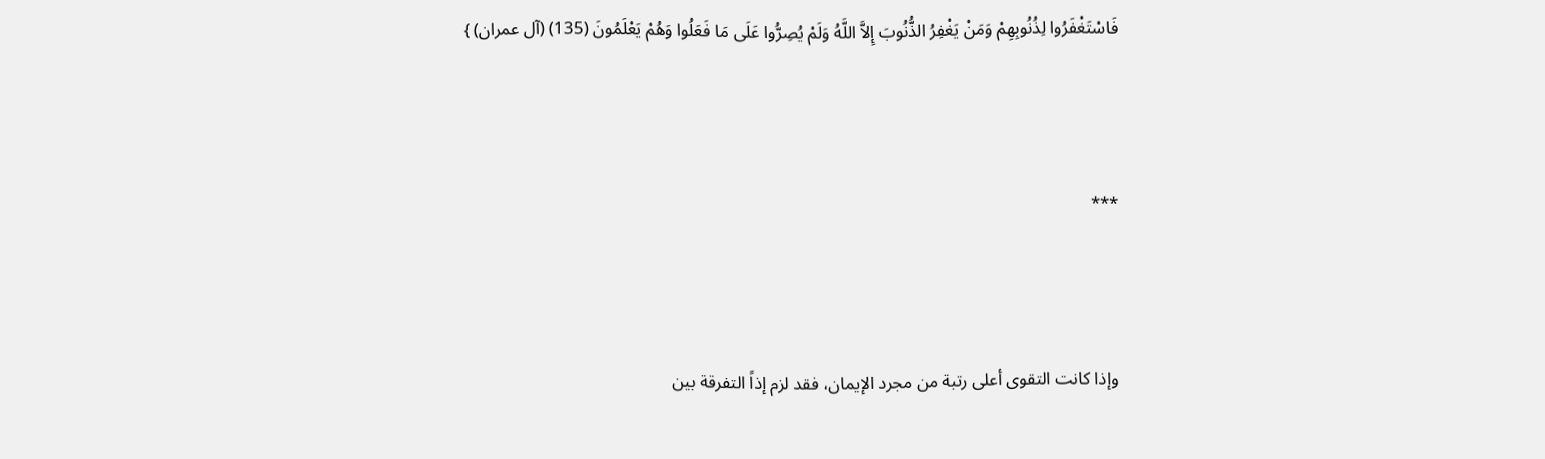فَاسْتَغْفَرُوا لِذُنُوبِهِمْ وَمَنْ يَغْفِرُ الذُّنُوبَ إِلاَّ اللَّهُ وَلَمْ يُصِرُّوا عَلَى مَا فَعَلُوا وَهُمْ يَعْلَمُونَ (135) (آل عمران) }



***



وإذا كانت التقوى أعلى رتبة من مجرد الإيمان، فقد لزم إذاً التفرقة بين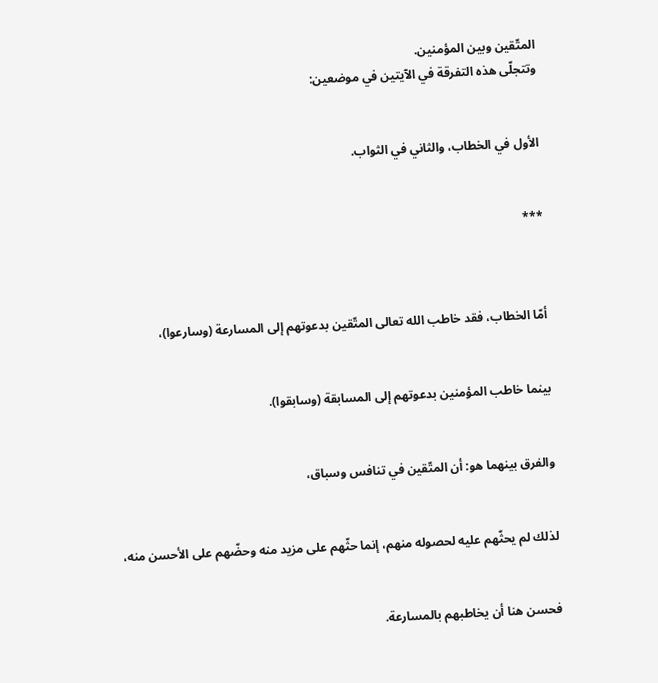المتّقين وبين المؤمنين.
وتتجلّى هذه التفرقة في الآيتين في موضعين:


الأول في الخطاب، والثاني في الثواب.


***



أمّا الخطاب، فقد خاطب الله تعالى المتّقين بدعوتهم إلى المسارعة (وسارعوا)،


بينما خاطب المؤمنين بدعوتهم إلى المسابقة (وسابقوا).


والفرق بينهما هو: أن المتّقين في تنافس وسباق،


لذلك لم يحثّهم عليه لحصوله منهم، إنما حثّهم على مزيد منه وحضّهم على الأحسن منه،


فحسن هنا أن يخاطبهم بالمسارعة.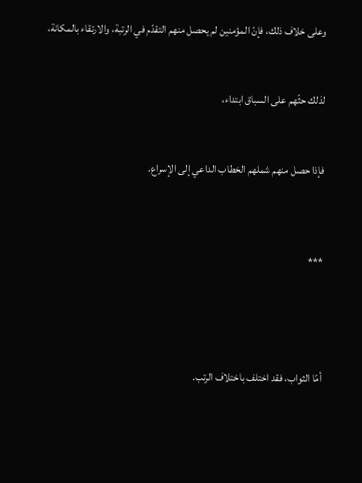وعلى خلاف ذلك، فإنّ المؤمنين لم يحصل منهم التقدّم في الرتبة، والارتقاء بالمكانة،


لذلك حثّهم على السباق ابتداء،


فإذا حصل منهم شملهم الخطاب الداعي إلى الإسراع.



***




أمّا الثواب، فقد اختلف باختلاف الرتب.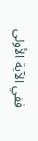ففي الآية الأولى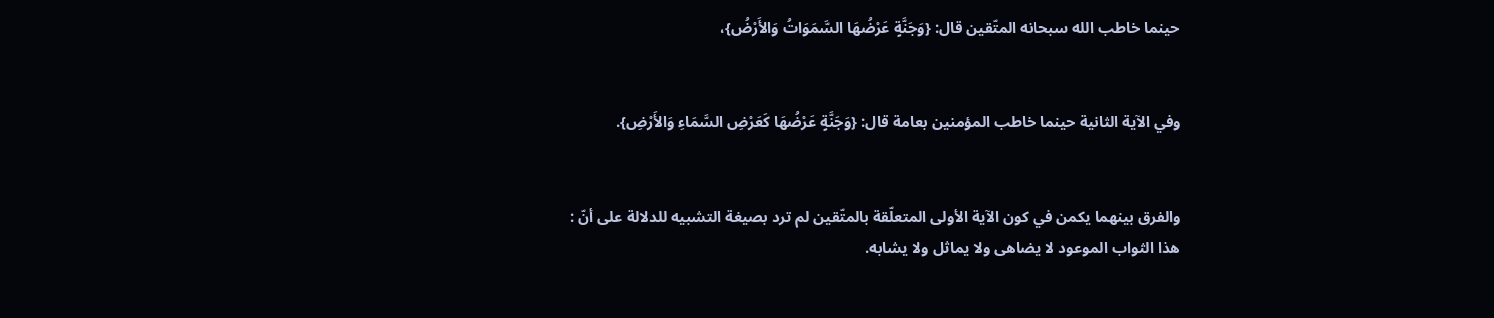حينما خاطب الله سبحانه المتّقين قال: {وَجَنَّةٍ عَرْضُهَا السَّمَوَاتُ وَالأَرْضُ}،


وفي الآية الثانية حينما خاطب المؤمنين بعامة قال: {وَجَنَّةٍ عَرْضُهَا كَعَرْضِ السَّمَاءِ وَالأَرْضِ}.


والفرق بينهما يكمن في كون الآية الأولى المتعلّقة بالمتّقين لم ترد بصيغة التشبيه للدلالة على أنّ :
هذا الثواب الموعود لا يضاهى ولا يماثل ولا يشابه.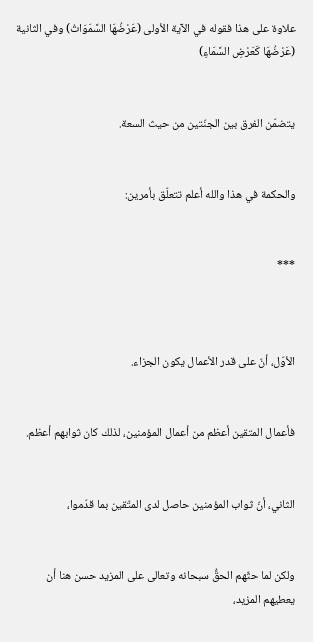علاوة على هذا فقوله في الآية الأولى (عَرْضُهَا السَّمَوَاتُ) وفي الثانية (عَرْضُهَا كَعَرْضِ السَّمَاءِ)


يتضمّن الفرق بين الجنّتين من حيث السعة.


والحكمة في هذا والله أعلم تتعلّق بأمرين:


***



الأوّل، أنّ على قدر الأعمال يكون الجزاء.


فأعمال المتقين أعظم من أعمال المؤمنين، لذلك كان ثوابهم أعظم.


الثاني، أنّ ثواب المؤمنين حاصل لدى المتّقين بما قدّموا،


ولكن لما حثّهم الحقُّ سبحانه وتعالى على المزيد حسن هنا أن يعطيهم المزيد،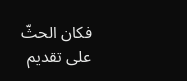فكان الحثّ على تقديم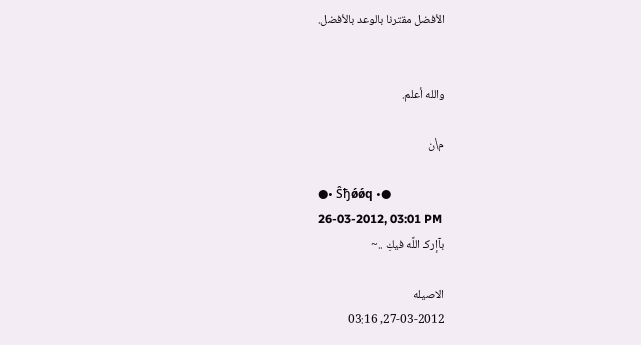الأفضل مقترنا بالوعد بالأفضل.


والله أعلم.

م\ن

●• Ŝђǿǿq •●
26-03-2012, 03:01 PM
بآإركـ اللًه فيكِ ..~

الاصيله
27-03-2012, 03:16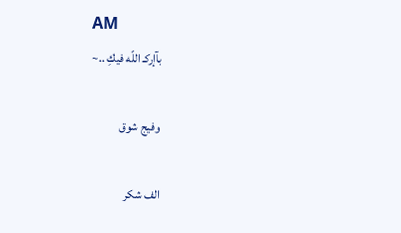AM
بآإركـ اللًه فيكِ ..~

وفيج شوق

الف شكر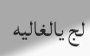لج يالغاليه